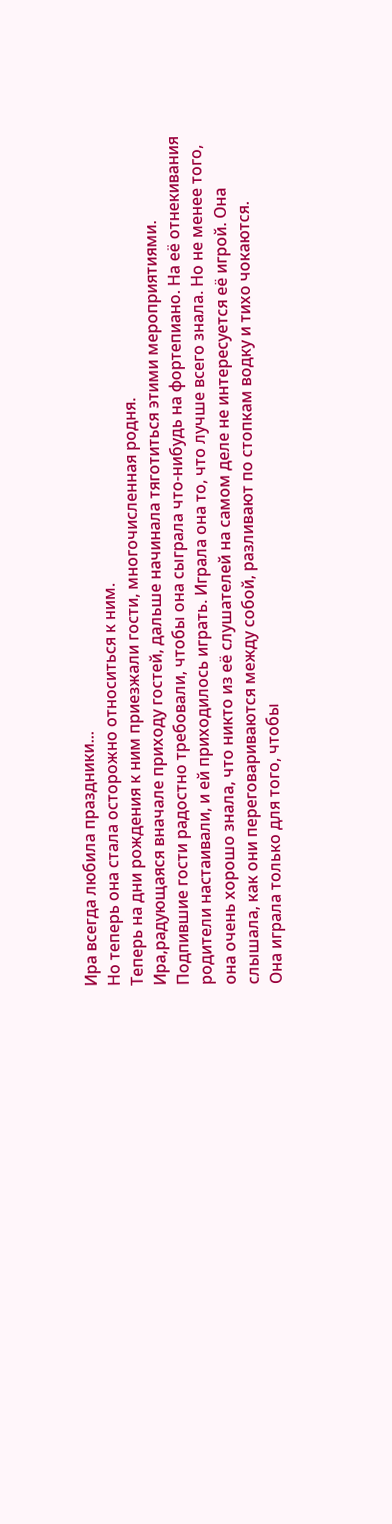Ира всегда любила праздники...
Но теперь она стала осторожно относиться к ним.
Теперь на дни рождения к ним приезжали гости, многочисленная родня.
Ира,радующаяся вначале приходу гостей, дальше начинала тяготиться этими мероприятиями. Подпившие гости радостно требовали, чтобы она сыграла что-нибудь на фортепиано. На её отнекивания родители настаивали, и ей приходилось играть. Играла она то, что лучше всего знала. Но не менее того, она очень хорошо знала, что никто из её слушателей на самом деле не интересуется её игрой. Она слышала, как они переговариваются между собой, разливают по стопкам водку и тихо чокаются.
Она играла только для того, чтобы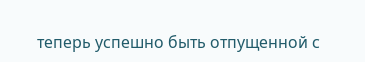теперь успешно быть отпущенной с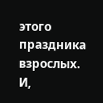этого праздника взрослых. И,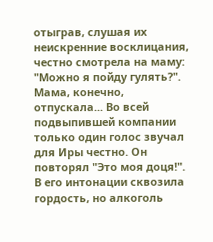отыграв, слушая их неискренние восклицания, честно смотрела на маму: "Можно я пойду гулять?". Мама, конечно, отпускала... Во всей подвыпившей компании только один голос звучал для Иры честно. Он повторял "Это моя доця!". В его интонации сквозила гордость, но алкоголь